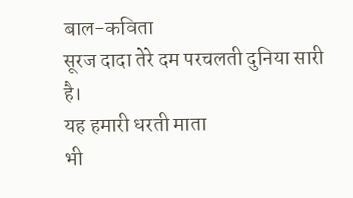बाल-कविता
सूरज दादा तेरे दम परचलती दुनिया सारी है।
यह हमारी धरती माता
भी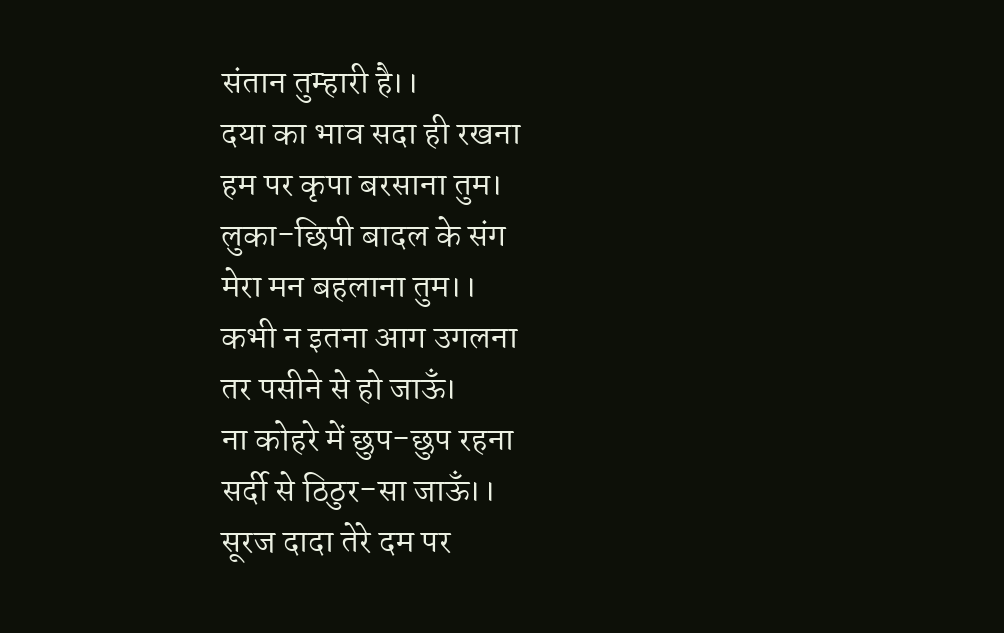संतान तुम्हारी है।।
दया का भाव सदा ही रखना
हम पर कृपा बरसाना तुम।
लुका-छिपी बादल के संग
मेरा मन बहलाना तुम।।
कभी न इतना आग उगलना
तर पसीने से हो जाऊँ।
ना कोहरे में छुप-छुप रहना
सर्दी से ठिठुर-सा जाऊँ।।
सूरज दादा तेरे दम पर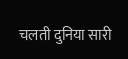चलती दुनिया सारी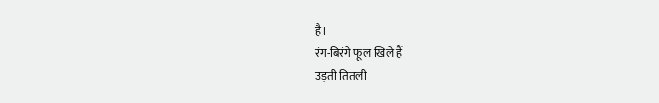है।
रंग-बिरंगे फूल खिले हैं
उड़ती तितली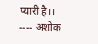प्यारी है।।
---- अशोक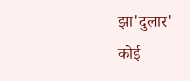झा'दुलार'
कोई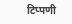टिप्पणी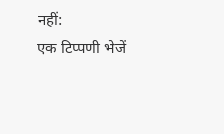नहीं:
एक टिप्पणी भेजें